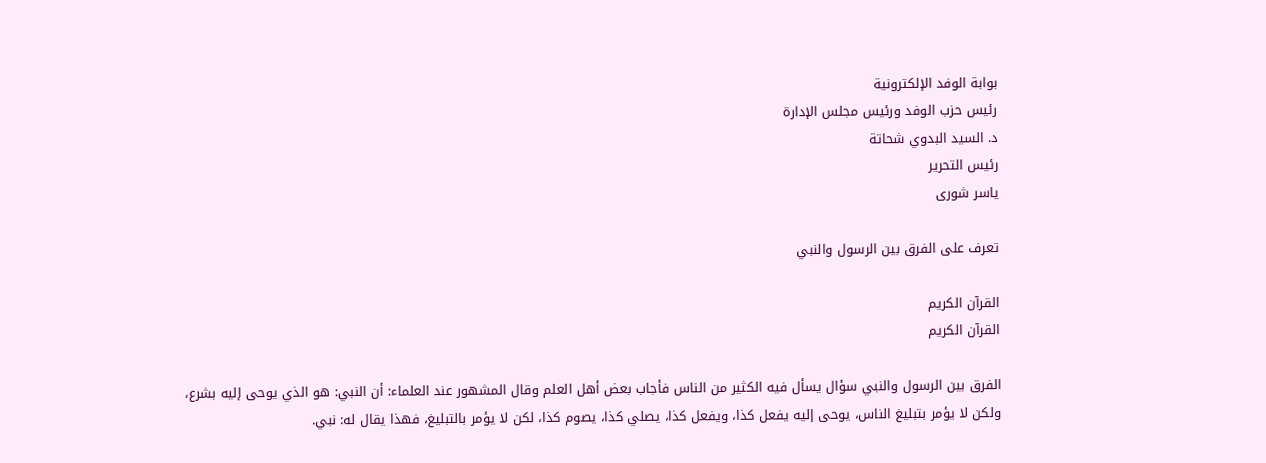بوابة الوفد الإلكترونية
رئيس حزب الوفد ورئيس مجلس الإدارة
د. السيد البدوي شحاتة
رئيس التحرير
ياسر شورى

تعرف على الفرق بين الرسول والنبي

القرآن الكريم
القرآن الكريم

الفرق بين الرسول والنبي سؤال يسأل فيه الكثير من الناس فأجاب بعض أهل العلم وقال المشهور عند العلماء: أن النبي: هو الذي يوحى إليه بشرع، ولكن لا يؤمر بتبليغ الناس، يوحى إليه يفعل كذا، ويفعل كذا، يصلي كذا، يصوم كذا، لكن لا يؤمر بالتبليغ، فهذا يقال له: نبي.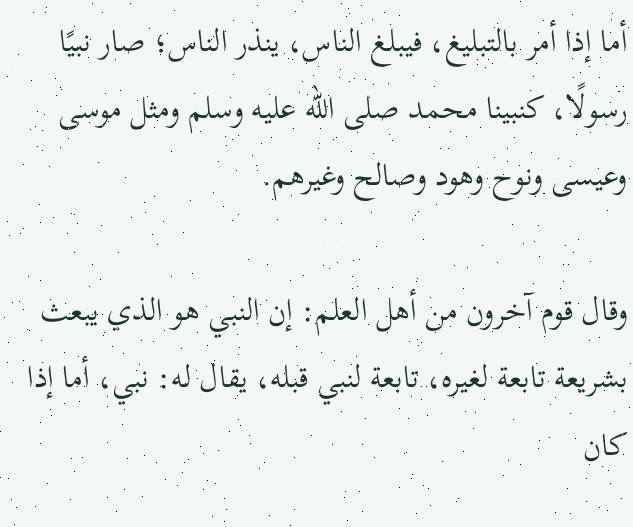أما إذا أمر بالتبليغ، فيبلغ الناس، ينذر الناس؛ صار نبيًا رسولًا، كنبينا محمد صلى الله عليه وسلم ومثل موسى وعيسى ونوح وهود وصالح وغيرهم.

وقال قوم آخرون من أهل العلم: إن النبي هو الذي يبعث بشريعة تابعة لغيره، تابعة لنبي قبله، يقال له: نبي، أما إذا كان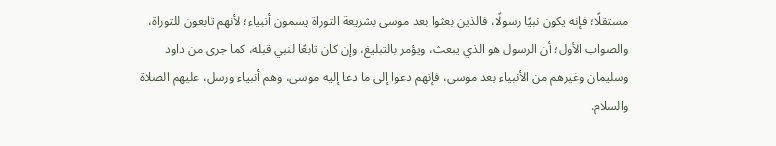مستقلًا؛ فإنه يكون نبيًا رسولًا، فالذين بعثوا بعد موسى بشريعة التوراة يسمون أنبياء؛ لأنهم تابعون للتوراة، والصواب الأول؛ أن الرسول هو الذي يبعث، ويؤمر بالتبليغ، وإن كان تابعًا لنبي قبله، كما جرى من داود وسليمان وغيرهم من الأنبياء بعد موسى، فإنهم دعوا إلى ما دعا إليه موسى، وهم أنبياء ورسل، عليهم الصلاة والسلام.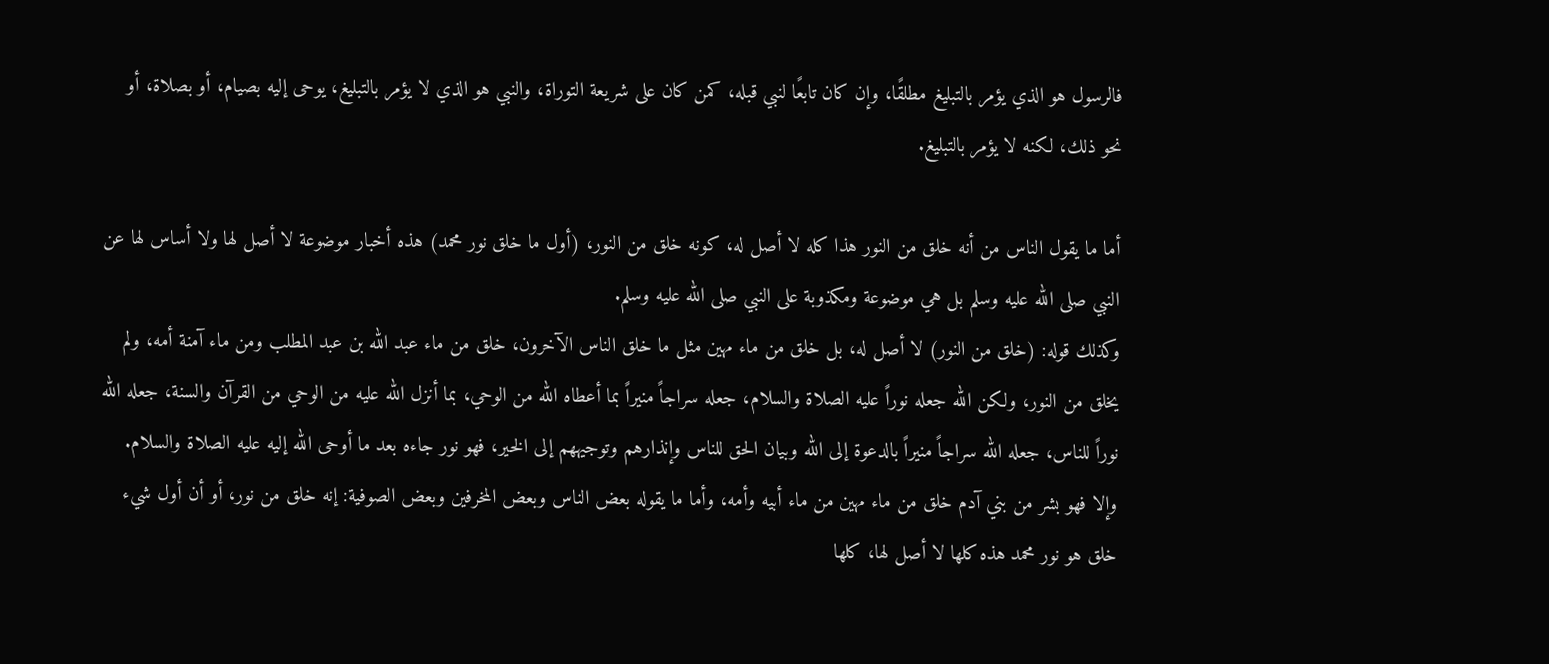فالرسول هو الذي يؤمر بالتبليغ مطلقًا، وإن كان تابعًا لنبي قبله، كمن كان على شريعة التوراة، والنبي هو الذي لا يؤمر بالتبليغ، يوحى إليه بصيام، أو بصلاة، أو نحو ذلك، لكنه لا يؤمر بالتبليغ.

أما ما يقول الناس من أنه خلق من النور هذا كله لا أصل له، كونه خلق من النور، (أول ما خلق نور محمد) هذه أخبار موضوعة لا أصل لها ولا أساس لها عن النبي صلى الله عليه وسلم بل هي موضوعة ومكذوبة على النبي صلى الله عليه وسلم.
وكذلك قوله: (خلق من النور) لا أصل له، بل خلق من ماء مهين مثل ما خلق الناس الآخرون، خلق من ماء عبد الله بن عبد المطلب ومن ماء آمنة أمه، ولم يخلق من النور، ولكن الله جعله نوراً عليه الصلاة والسلام، جعله سراجاً منيراً بما أعطاه الله من الوحي، بما أنزل الله عليه من الوحي من القرآن والسنة، جعله الله نوراً للناس، جعله الله سراجاً منيراً بالدعوة إلى الله وبيان الحق للناس وإنذارهم وتوجيههم إلى الخير، فهو نور جاءه بعد ما أوحى الله إليه عليه الصلاة والسلام.
وإلا فهو بشر من بني آدم خلق من ماء مهين من ماء أبيه وأمه، وأما ما يقوله بعض الناس وبعض المخرفين وبعض الصوفية: إنه خلق من نور، أو أن أول شيء خلق هو نور محمد هذه كلها لا أصل لها، كلها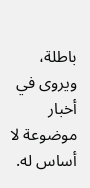باطلة، ويروى في أخبار موضوعة لا أساس له.